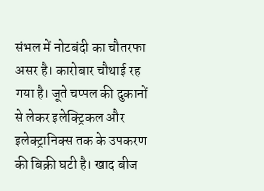संभल में नोटबंदी का चौतरफा असर है। कारोबार चौथाई रह गया है। जूते चप्पल की दुकानों से लेकर इलेक्ट्रिकल और इलेक्ट्रानिक्स तक के उपकरण की बिक्री घटी है। खाद बीज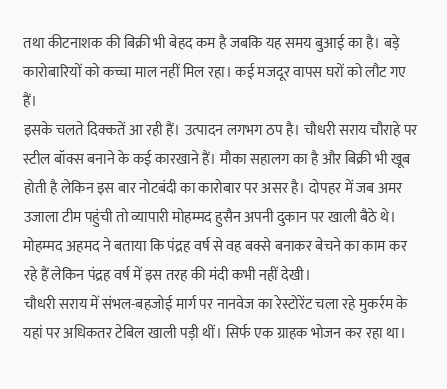तथा कीटनाशक की बिक्री भी बेहद कम है जबकि यह समय बुआई का है। बड़े कारोबारियों को कच्चा माल नहीं मिल रहा। कई मजदूर वापस घरों को लौट गए हैं।
इसके चलते दिक्कतें आ रही हैं। उत्पादन लगभग ठप है। चौधरी सराय चौराहे पर स्टील बॉक्स बनाने के कई कारखाने हैं। मौका सहालग का है और बिक्री भी खूब होती है लेकिन इस बार नोटबंदी का कारोबार पर असर है। दोपहर में जब अमर उजाला टीम पहुंची तो व्यापारी मोहम्मद हुसैन अपनी दुकान पर खाली बैठे थे। मोहम्मद अहमद ने बताया कि पंद्रह वर्ष से वह बक्से बनाकर बेचने का काम कर रहे हैं लेकिन पंद्रह वर्ष में इस तरह की मंदी कभी नहीं देखी।
चौधरी सराय में संभल-बहजोई मार्ग पर नानवेज का रेस्टोरेंट चला रहे मुकर्रम के यहां पर अधिकतर टेबिल खाली पड़ी थीं। सिर्फ एक ग्राहक भोजन कर रहा था।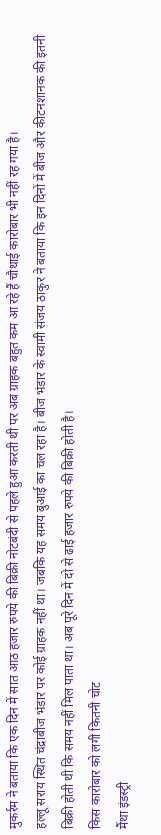मुकर्रम ने बताया कि एक दिन में सात आठ हजार रुपये की बिक्री नोटबंदी से पहले हुआ करती थी पर अब ग्राहक बहुत कम आ रहे हैं चौथाई कारोबार भी नहीं रह गया है।
हल्लू सराय स्थित चंद्राबीज भंडार पर कोई ग्राहक नहीं था। जबकि यह समय बुआई का चल रहा है। बीज भंडार के स्वामी संजय ठाकुर ने बताया कि इन दिनों में बीज और कीटनशानक की इतनी बिक्री होती थी कि समय नहीं मिल पाता था। अब पूरे दिन में दो से ढाई हजार रुपये की बिक्री होती है।
किस कारोबार को लगी कितनी चोट
मैंथा इंडस्ट्री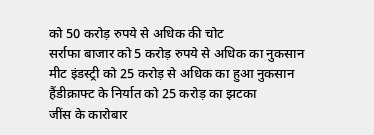को 50 करोड़ रुपये से अधिक की चोट
सर्राफा बाजार को 5 करोड़ रुपये से अधिक का नुकसान
मीट इंडस्ट्री को 25 करोड़ से अधिक का हुआ नुकसान
हैंडीक्राफ्ट के निर्यात को 25 करोड़ का झटका
जींस के कारोबार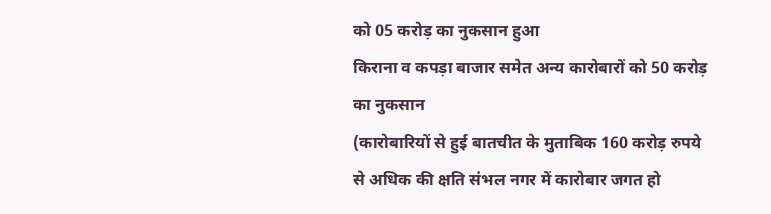को 05 करोड़ का नुकसान हुआ
किराना व कपड़ा बाजार समेत अन्य कारोबारों को 50 करोड़ का नुकसान
(कारोबारियों से हुई बातचीत के मुताबिक 160 करोड़ रुपये से अधिक की क्षति संभल नगर में कारोबार जगत हो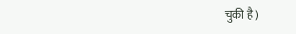चुकी है)